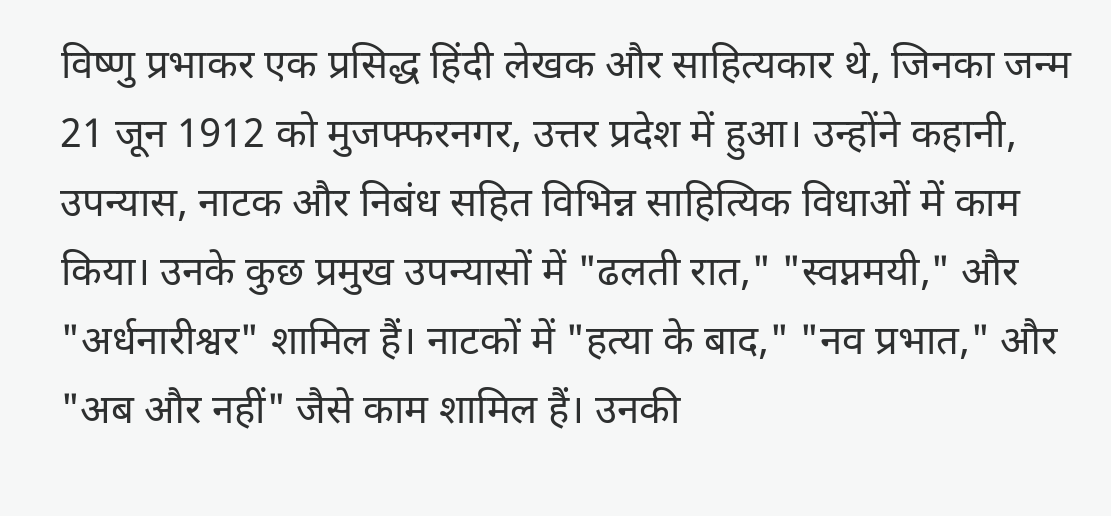विष्णु प्रभाकर एक प्रसिद्ध हिंदी लेखक और साहित्यकार थे, जिनका जन्म 21 जून 1912 को मुजफ्फरनगर, उत्तर प्रदेश में हुआ। उन्होंने कहानी, उपन्यास, नाटक और निबंध सहित विभिन्न साहित्यिक विधाओं में काम किया। उनके कुछ प्रमुख उपन्यासों में "ढलती रात," "स्वप्नमयी," और "अर्धनारीश्वर" शामिल हैं। नाटकों में "हत्या के बाद," "नव प्रभात," और "अब और नहीं" जैसे काम शामिल हैं। उनकी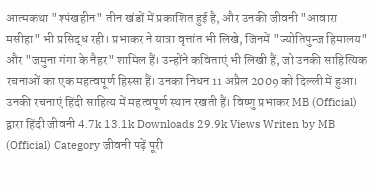आत्मकथा "श्पंखहीन" तीन खंडों में प्रकाशित हुई है, और उनकी जीवनी "आवारा मसीहा" भी प्रसिद्ध रही। प्रभाकर ने यात्रा वृत्तांत भी लिखे, जिनमें "ज्योतिपुन्ज हिमालय" और "जमुना गंगा के नैहर" शामिल हैं। उन्होंने कविताएं भी लिखी हैं, जो उनकी साहित्यिक रचनाओं का एक महत्वपूर्ण हिस्सा हैं। उनका निधन 11 अप्रैल 2009 को दिल्ली में हुआ। उनकी रचनाएं हिंदी साहित्य में महत्वपूर्ण स्थान रखती हैं। विष्णु प्रभाकर MB (Official) द्वारा हिंदी जीवनी 4.7k 13.1k Downloads 29.9k Views Writen by MB (Official) Category जीवनी पढ़ें पूरी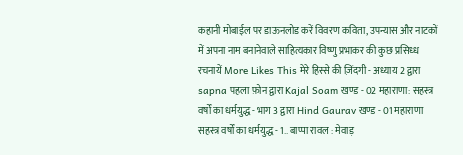कहानी मोबाईल पर डाऊनलोड करें विवरण कविता, उपन्यास और नाटकों में अपना नाम बनानेवाले साहित्यकार विष्णु प्रभाकर की कुछ प्रसिध्ध रचनायें More Likes This मेरे हिस्से की ज़िंदगी - अध्याय 2 द्वारा sapna पहला फ़ोन द्वारा Kajal Soam खण्ड - 02 महाराणा: सहस्त्र वर्षों का धर्मयुद्ध - भाग 3 द्वारा Hind Gaurav खण्ड - 01 महाराणा सहस्त्र वर्षों का धर्मयुद्ध - 1.. बाप्पा रावल : मेवाड़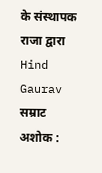के संस्थापक राजा द्वारा Hind Gaurav सम्राट अशोक :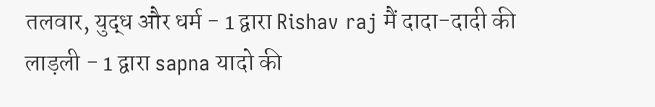तलवार, युद्ध और धर्म - 1 द्वारा Rishav raj मैं दादा-दादी की लाड़ली - 1 द्वारा sapna यादो की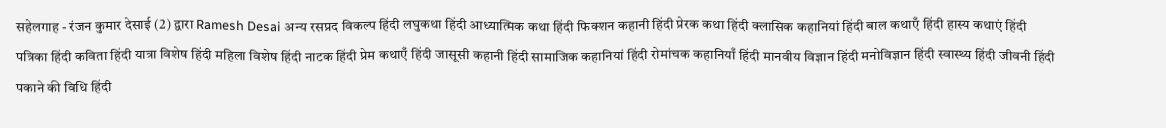सहेलगाह - रंजन कुमार देसाई (2) द्वारा Ramesh Desai अन्य रसप्रद विकल्प हिंदी लघुकथा हिंदी आध्यात्मिक कथा हिंदी फिक्शन कहानी हिंदी प्रेरक कथा हिंदी क्लासिक कहानियां हिंदी बाल कथाएँ हिंदी हास्य कथाएं हिंदी पत्रिका हिंदी कविता हिंदी यात्रा विशेष हिंदी महिला विशेष हिंदी नाटक हिंदी प्रेम कथाएँ हिंदी जासूसी कहानी हिंदी सामाजिक कहानियां हिंदी रोमांचक कहानियाँ हिंदी मानवीय विज्ञान हिंदी मनोविज्ञान हिंदी स्वास्थ्य हिंदी जीवनी हिंदी पकाने की विधि हिंदी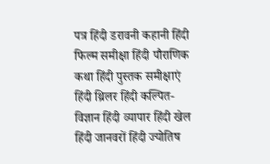पत्र हिंदी डरावनी कहानी हिंदी फिल्म समीक्षा हिंदी पौराणिक कथा हिंदी पुस्तक समीक्षाएं हिंदी थ्रिलर हिंदी कल्पित-विज्ञान हिंदी व्यापार हिंदी खेल हिंदी जानवरों हिंदी ज्योतिष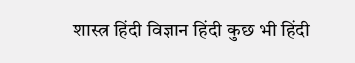शास्त्र हिंदी विज्ञान हिंदी कुछ भी हिंदी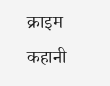क्राइम कहानी